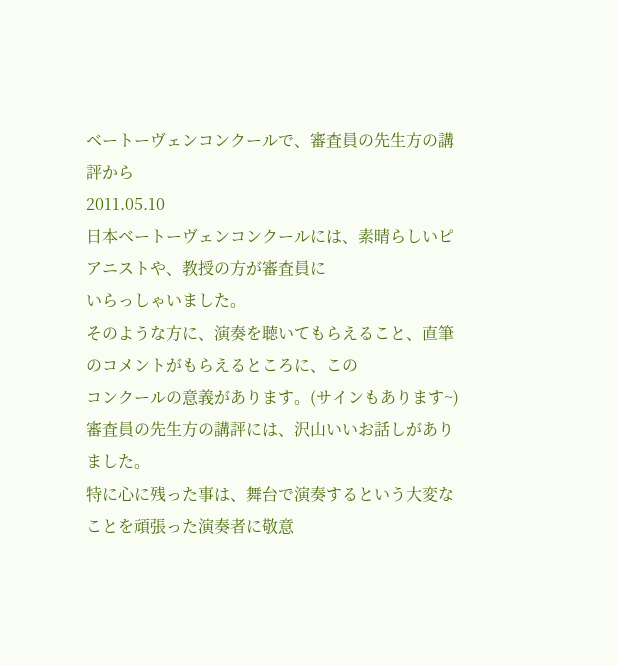ベートーヴェンコンクールで、審査員の先生方の講評から
2011.05.10
日本ベートーヴェンコンクールには、素晴らしいピアニストや、教授の方が審査員に
いらっしゃいました。
そのような方に、演奏を聴いてもらえること、直筆のコメントがもらえるところに、この
コンクールの意義があります。(サインもあります~)
審査員の先生方の講評には、沢山いいお話しがありました。
特に心に残った事は、舞台で演奏するという大変なことを頑張った演奏者に敬意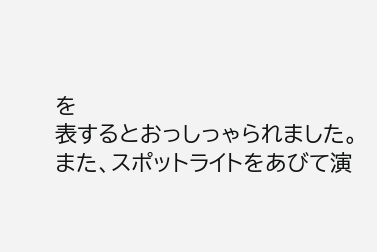を
表するとおっしっゃられました。
また、スポットライトをあびて演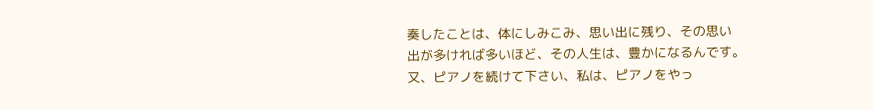奏したことは、体にしみこみ、思い出に残り、その思い
出が多ければ多いほど、その人生は、豊かになるんです。
又、ピアノを続けて下さい、私は、ピアノをやっ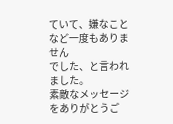ていて、嫌なことなど一度もありません
でした、と言われました。
素敵なメッセージをありがとうご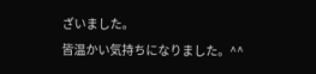ざいました。
皆温かい気持ちになりました。^^